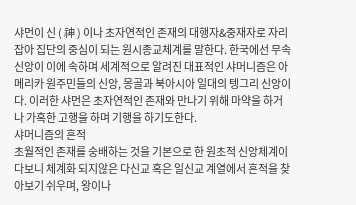샤먼이 신 ( 神 ) 이나 초자연적인 존재의 대행자&중재자로 자리잡아 집단의 중심이 되는 원시종교체계를 말한다. 한국에선 무속신앙이 이에 속하며 세계적으로 알려진 대표적인 샤머니즘은 아메리카 원주민들의 신앙, 몽골과 북아시아 일대의 텡그리 신앙이다. 이러한 샤먼은 초자연적인 존재와 만나기 위해 마약을 하거나 가혹한 고행을 하며 기행을 하기도한다.
샤머니즘의 흔적
초월적인 존재를 숭배하는 것을 기본으로 한 원초적 신앙체계이다보니 체계화 되지않은 다신교 혹은 일신교 계열에서 흔적을 찾아보기 쉬우며, 왕이나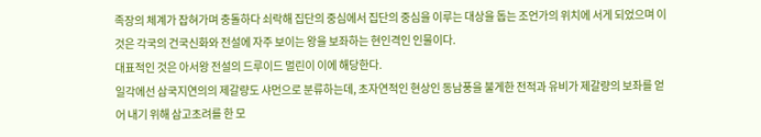족장의 체계가 잡혀가며 충돌하다 쇠락해 집단의 중심에서 집단의 중심을 이루는 대상을 돕는 조언가의 위치에 서게 되었으며 이것은 각국의 건국신화와 전설에 자주 보이는 왕을 보좌하는 현인격인 인물이다.
대표적인 것은 아서왕 전설의 드루이드 멀린이 이에 해당한다.
일각에선 삼국지연의의 제갈량도 샤먼으로 분류하는데, 초자연적인 현상인 동남풍을 불게한 전적과 유비가 제갈량의 보좌를 얻어 내기 위해 삼고초려를 한 모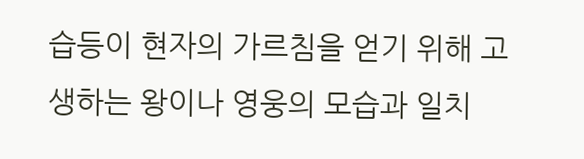습등이 현자의 가르침을 얻기 위해 고생하는 왕이나 영웅의 모습과 일치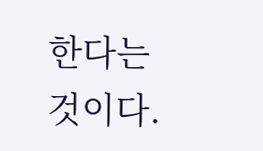한다는 것이다.